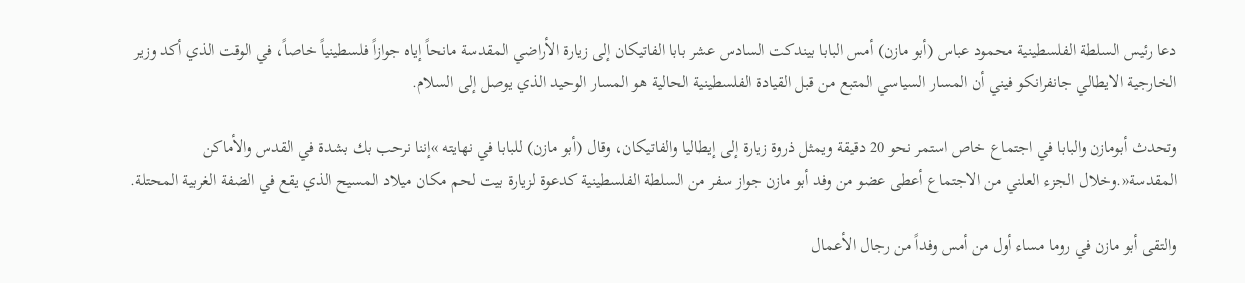دعا رئيس السلطة الفلسطينية محمود عباس (أبو مازن) أمس البابا بيندكت السادس عشر بابا الفاتيكان إلى زيارة الأراضي المقدسة مانحاً إياه جوازاً فلسطينياً خاصاً، في الوقت الذي أكد وزير الخارجية الايطالي جانفرانكو فيني أن المسار السياسي المتبع من قبل القيادة الفلسطينية الحالية هو المسار الوحيد الذي يوصل إلى السلام.

وتحدث أبومازن والبابا في اجتماع خاص استمر نحو 20 دقيقة ويمثل ذروة زيارة إلى إيطاليا والفاتيكان، وقال (أبو مازن) للبابا في نهايته »إننا نرحب بك بشدة في القدس والأماكن المقدسة«.وخلال الجزء العلني من الاجتماع أعطى عضو من وفد أبو مازن جواز سفر من السلطة الفلسطينية كدعوة لزيارة بيت لحم مكان ميلاد المسيح الذي يقع في الضفة الغربية المحتلة.

والتقى أبو مازن في روما مساء أول من أمس وفداً من رجال الأعمال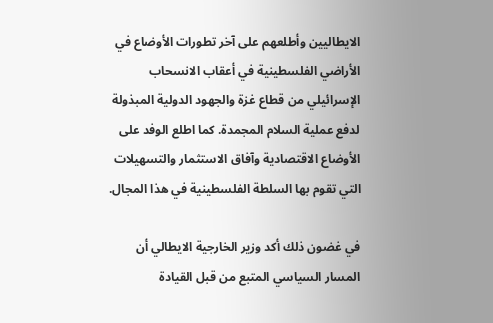الايطاليين وأطلعهم على آخر تطورات الأوضاع في الأراضي الفلسطينية في أعقاب الانسحاب الإسرائيلي من قطاع غزة والجهود الدولية المبذولة لدفع عملية السلام المجمدة. كما اطلع الوفد على الأوضاع الاقتصادية وآفاق الاستثمار والتسهيلات التي تقوم بها السلطة الفلسطينية في هذا المجال.

في غضون ذلك أكد وزير الخارجية الايطالي أن المسار السياسي المتبع من قبل القيادة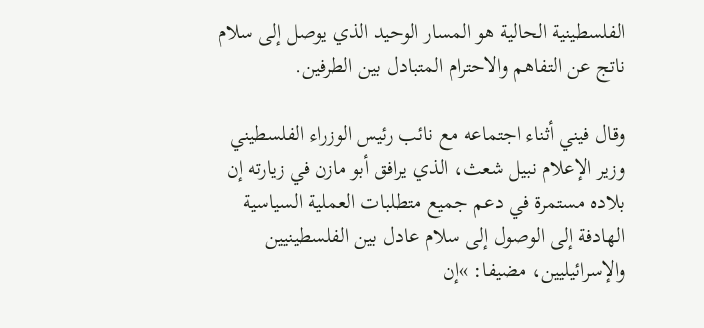الفلسطينية الحالية هو المسار الوحيد الذي يوصل إلى سلام ناتج عن التفاهم والاحترام المتبادل بين الطرفين.

وقال فيني أثناء اجتماعه مع نائب رئيس الوزراء الفلسطيني وزير الإعلام نبيل شعث، الذي يرافق أبو مازن في زيارته إن بلاده مستمرة في دعم جميع متطلبات العملية السياسية الهادفة إلى الوصول إلى سلام عادل بين الفلسطينيين والإسرائيليين، مضيفا: »إن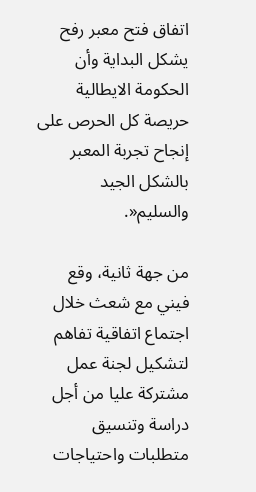اتفاق فتح معبر رفح يشكل البداية وأن الحكومة الايطالية حريصة كل الحرص على إنجاح تجربة المعبر بالشكل الجيد والسليم«.

من جهة ثانية، وقع فيني مع شعث خلال اجتماع اتفاقية تفاهم لتشكيل لجنة عمل مشتركة عليا من أجل دراسة وتنسيق متطلبات واحتياجات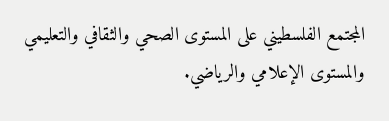المجتمع الفلسطيني على المستوى الصحي والثقافي والتعليمي والمستوى الإعلامي والرياضي.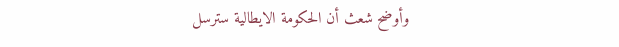وأوضح شعث أن الحكومة الايطالية سترسل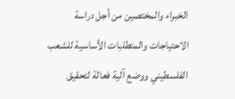الخبراء والمختصين من أجل دراسة الاحتياجات والمتطلبات الأساسية للشعب الفلسطيني ووضع آلية فعالة لتحقيق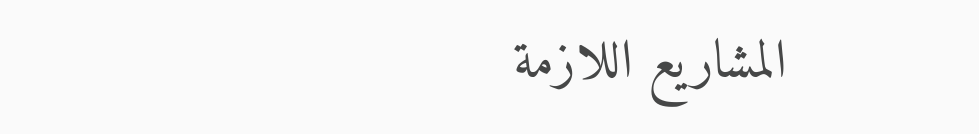المشاريع اللازمة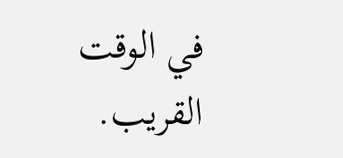في الوقت القريب.